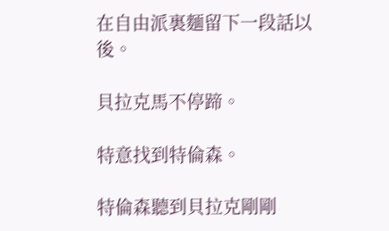在自由派裏麵留下一段話以後。

貝拉克馬不停蹄。

特意找到特倫森。

特倫森聽到貝拉克剛剛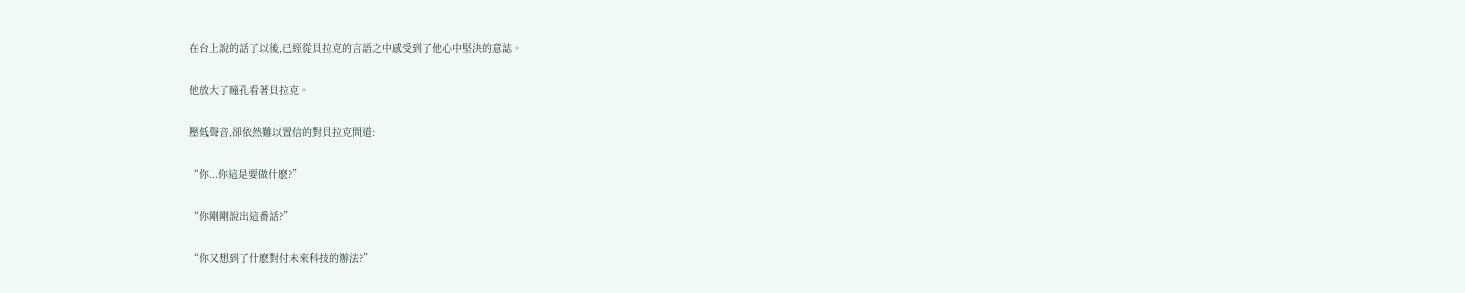在台上說的話了以後,已經從貝拉克的言語之中感受到了他心中堅決的意誌。

他放大了瞳孔看著貝拉克。

壓低聲音,卻依然難以置信的對貝拉克問道:

“你...你這是要做什麽?”

“你剛剛說出這番話?”

“你又想到了什麽對付未來科技的辦法?”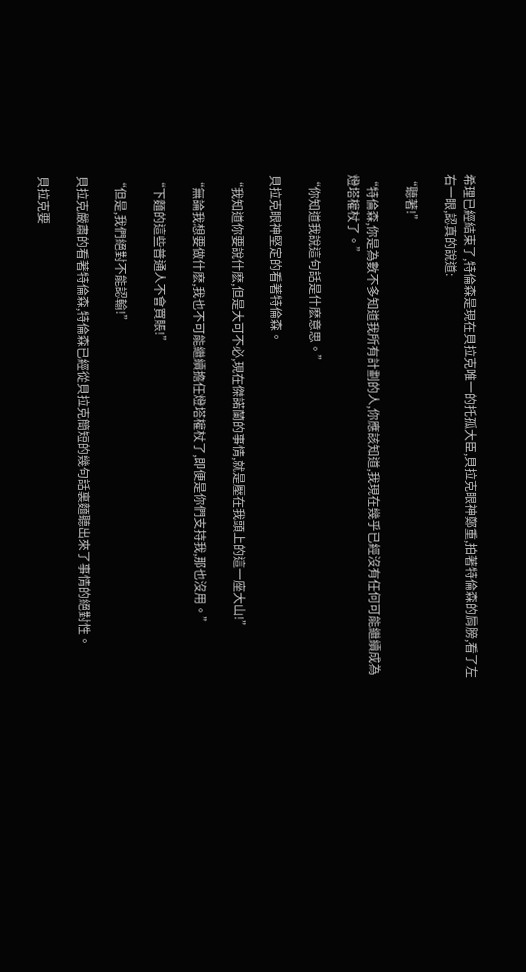希理已經結束了,特倫森是現在貝拉克唯一的托孤大臣,貝拉克眼神鄭重,拍著特倫森的肩膀,看了左右一眼,認真的說道:

“聽著!”

“特倫森,你是為數不多知道我所有計劃的人,你應該知道,我現在幾乎已經沒有任何可能繼續成為燈塔權杖了。”

“你知道我說這句話是什麽意思。”

貝拉克眼神堅定的看著特倫森。

“我知道你要說什麽,但是大可不必,現在傑諾蘭的事情,就是壓在我頭上的這一座大山!”

“無論我想要做什麽,我也不可能繼續擔任燈塔權杖了,即便是你們支持我,那也沒用。”

“下麵的這些普通人不會買賬!”

“但是,我們絕對不能認輸!”

貝拉克嚴肅的看著特倫森,特倫森已經從貝拉克簡短的幾句話裏麵聽出來了事情的絕對性。

貝拉克要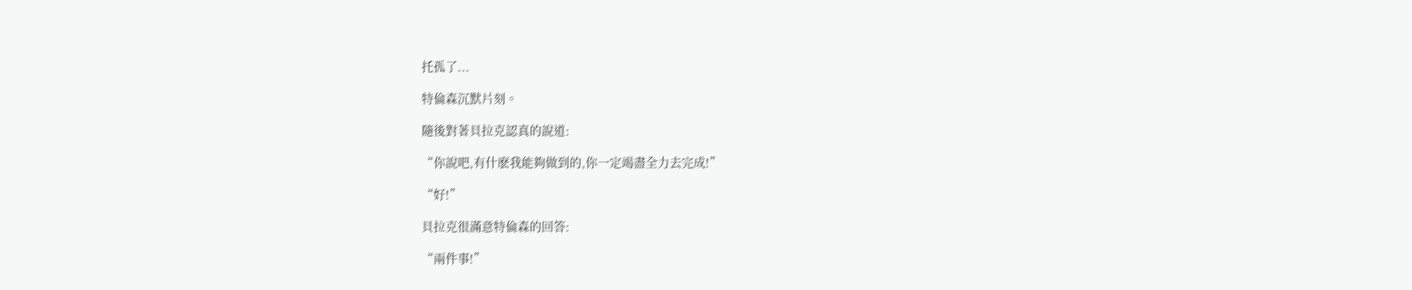托孤了...

特倫森沉默片刻。

隨後對著貝拉克認真的說道:

“你說吧,有什麽我能夠做到的,你一定竭盡全力去完成!”

“好!”

貝拉克很滿意特倫森的回答:

“兩件事!”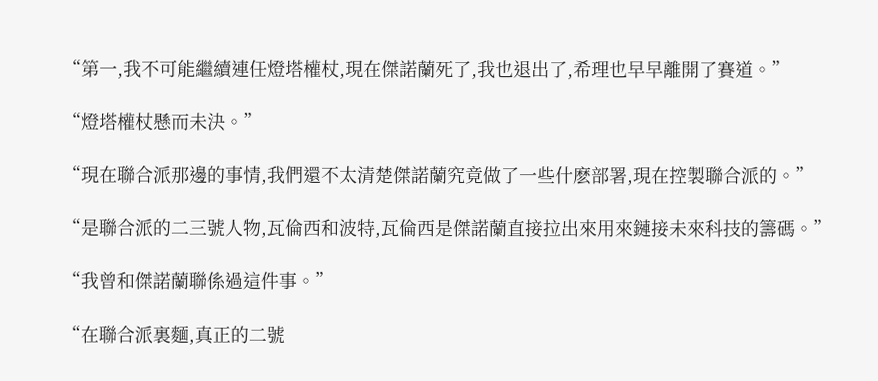“第一,我不可能繼續連任燈塔權杖,現在傑諾蘭死了,我也退出了,希理也早早離開了賽道。”

“燈塔權杖懸而未決。”

“現在聯合派那邊的事情,我們還不太清楚傑諾蘭究竟做了一些什麽部署,現在控製聯合派的。”

“是聯合派的二三號人物,瓦倫西和波特,瓦倫西是傑諾蘭直接拉出來用來鏈接未來科技的籌碼。”

“我曾和傑諾蘭聯係過這件事。”

“在聯合派裏麵,真正的二號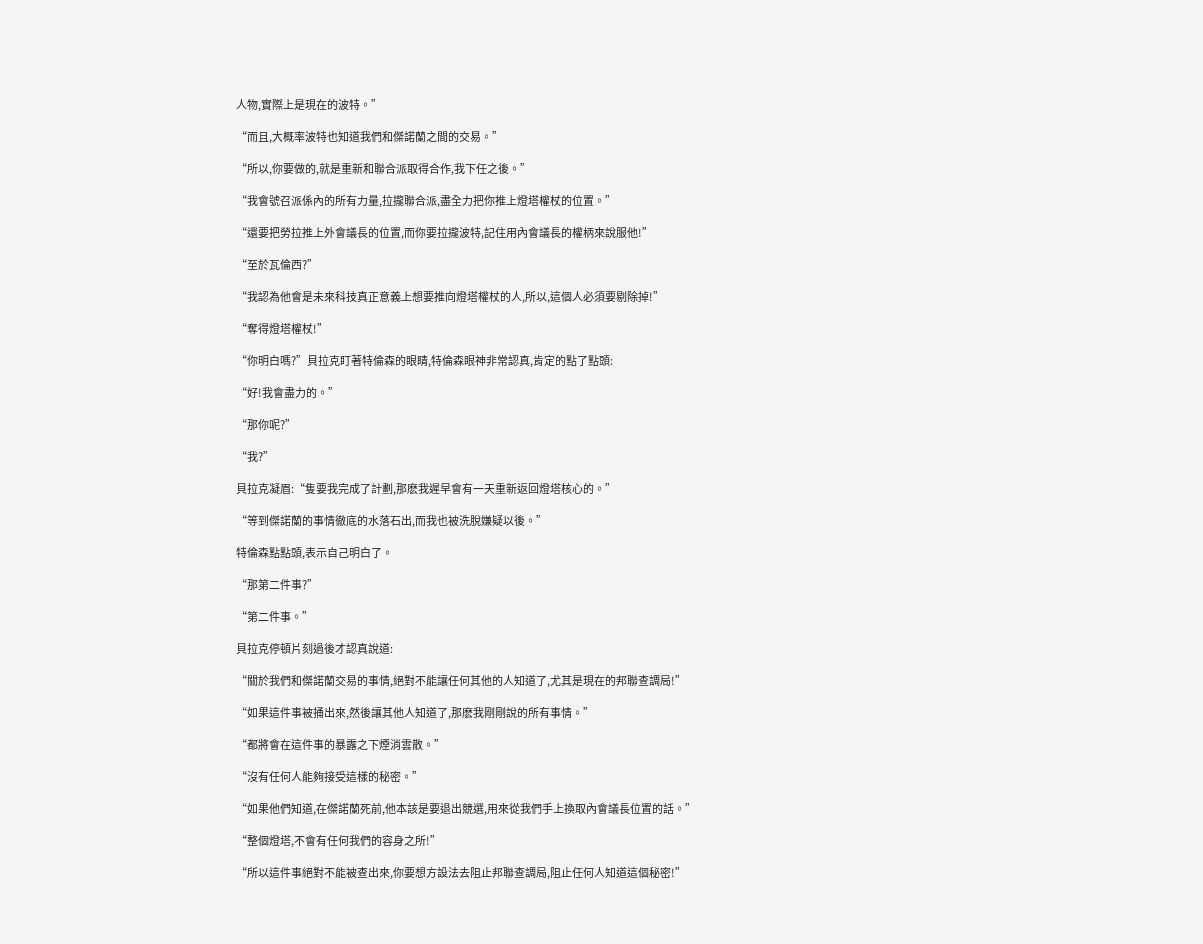人物,實際上是現在的波特。”

“而且,大概率波特也知道我們和傑諾蘭之間的交易。”

“所以,你要做的,就是重新和聯合派取得合作,我下任之後。”

“我會號召派係內的所有力量,拉攏聯合派,盡全力把你推上燈塔權杖的位置。”

“還要把勞拉推上外會議長的位置,而你要拉攏波特,記住用內會議長的權柄來說服他!”

“至於瓦倫西?”

“我認為他會是未來科技真正意義上想要推向燈塔權杖的人,所以,這個人必須要剔除掉!”

“奪得燈塔權杖!”

“你明白嗎?”貝拉克盯著特倫森的眼睛,特倫森眼神非常認真,肯定的點了點頭:

“好!我會盡力的。”

“那你呢?”

“我?”

貝拉克凝眉:“隻要我完成了計劃,那麽我遲早會有一天重新返回燈塔核心的。”

“等到傑諾蘭的事情徹底的水落石出,而我也被洗脫嫌疑以後。”

特倫森點點頭,表示自己明白了。

“那第二件事?”

“第二件事。”

貝拉克停頓片刻過後才認真說道:

“關於我們和傑諾蘭交易的事情,絕對不能讓任何其他的人知道了,尤其是現在的邦聯查調局!”

“如果這件事被捅出來,然後讓其他人知道了,那麽我剛剛說的所有事情。”

“都將會在這件事的暴露之下煙消雲散。”

“沒有任何人能夠接受這樣的秘密。”

“如果他們知道,在傑諾蘭死前,他本該是要退出競選,用來從我們手上換取內會議長位置的話。”

“整個燈塔,不會有任何我們的容身之所!”

“所以這件事絕對不能被查出來,你要想方設法去阻止邦聯查調局,阻止任何人知道這個秘密!”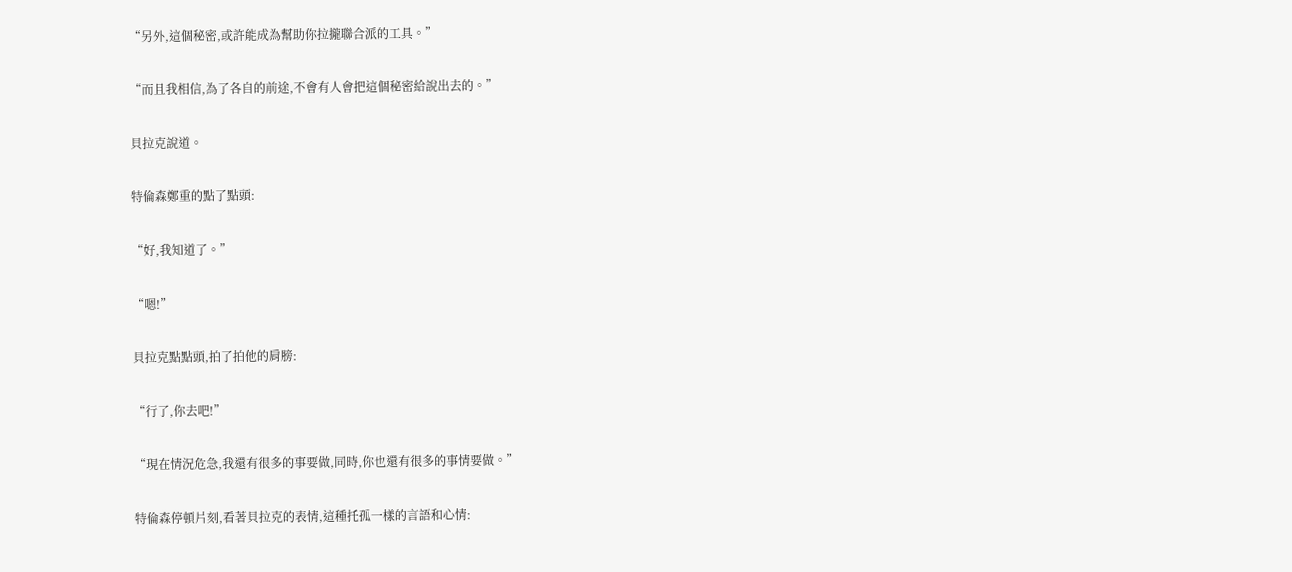“另外,這個秘密,或許能成為幫助你拉攏聯合派的工具。”

“而且我相信,為了各自的前途,不會有人會把這個秘密給說出去的。”

貝拉克說道。

特倫森鄭重的點了點頭:

“好,我知道了。”

“嗯!”

貝拉克點點頭,拍了拍他的肩膀:

“行了,你去吧!”

“現在情況危急,我還有很多的事要做,同時,你也還有很多的事情要做。”

特倫森停頓片刻,看著貝拉克的表情,這種托孤一樣的言語和心情: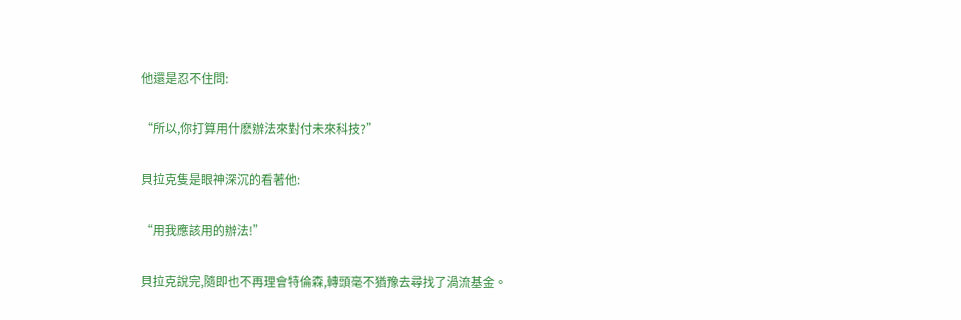他還是忍不住問:

“所以,你打算用什麽辦法來對付未來科技?”

貝拉克隻是眼神深沉的看著他:

“用我應該用的辦法!”

貝拉克說完,隨即也不再理會特倫森,轉頭毫不猶豫去尋找了渦流基金。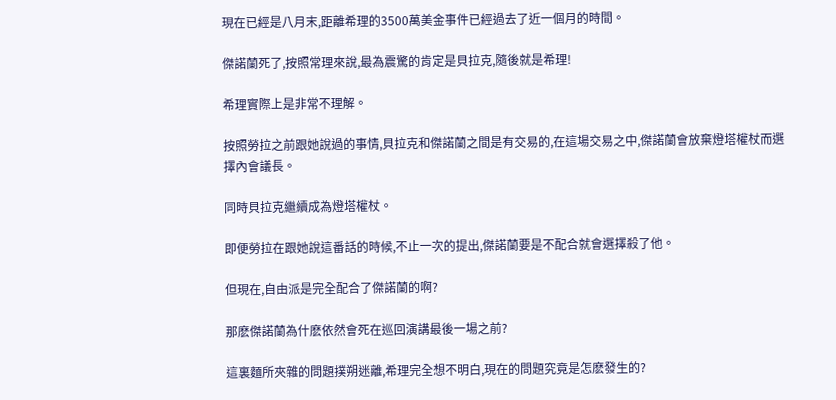現在已經是八月末,距離希理的3500萬美金事件已經過去了近一個月的時間。

傑諾蘭死了,按照常理來說,最為震驚的肯定是貝拉克,隨後就是希理!

希理實際上是非常不理解。

按照勞拉之前跟她說過的事情,貝拉克和傑諾蘭之間是有交易的,在這場交易之中,傑諾蘭會放棄燈塔權杖而選擇內會議長。

同時貝拉克繼續成為燈塔權杖。

即便勞拉在跟她說這番話的時候,不止一次的提出,傑諾蘭要是不配合就會選擇殺了他。

但現在,自由派是完全配合了傑諾蘭的啊?

那麽傑諾蘭為什麽依然會死在巡回演講最後一場之前?

這裏麵所夾雜的問題撲朔迷離,希理完全想不明白,現在的問題究竟是怎麽發生的?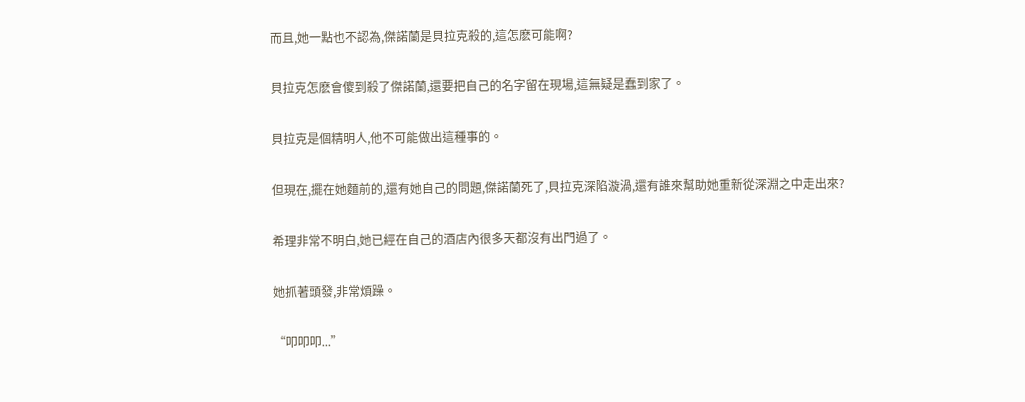而且,她一點也不認為,傑諾蘭是貝拉克殺的,這怎麽可能啊?

貝拉克怎麽會傻到殺了傑諾蘭,還要把自己的名字留在現場,這無疑是蠢到家了。

貝拉克是個精明人,他不可能做出這種事的。

但現在,擺在她麵前的,還有她自己的問題,傑諾蘭死了,貝拉克深陷漩渦,還有誰來幫助她重新從深淵之中走出來?

希理非常不明白,她已經在自己的酒店內很多天都沒有出門過了。

她抓著頭發,非常煩躁。

“叩叩叩...”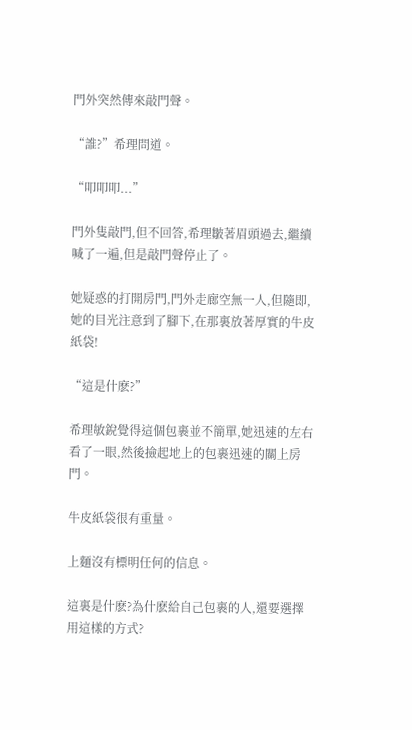門外突然傳來敲門聲。

“誰?”希理問道。

“叩叩叩...”

門外隻敲門,但不回答,希理皺著眉頭過去,繼續喊了一遍,但是敲門聲停止了。

她疑惑的打開房門,門外走廊空無一人,但隨即,她的目光注意到了腳下,在那裏放著厚實的牛皮紙袋!

“這是什麽?”

希理敏銳覺得這個包裹並不簡單,她迅速的左右看了一眼,然後撿起地上的包裹迅速的關上房門。

牛皮紙袋很有重量。

上麵沒有標明任何的信息。

這裏是什麽?為什麽給自己包裹的人,還要選擇用這樣的方式?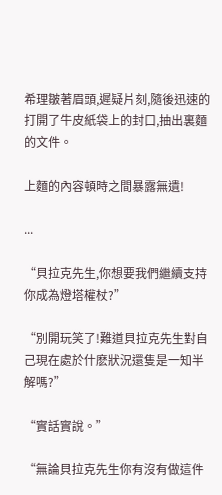希理皺著眉頭,遲疑片刻,隨後迅速的打開了牛皮紙袋上的封口,抽出裏麵的文件。

上麵的內容頓時之間暴露無遺!

...

“貝拉克先生,你想要我們繼續支持你成為燈塔權杖?”

“別開玩笑了!難道貝拉克先生對自己現在處於什麽狀況還隻是一知半解嗎?”

“實話實說。”

“無論貝拉克先生你有沒有做這件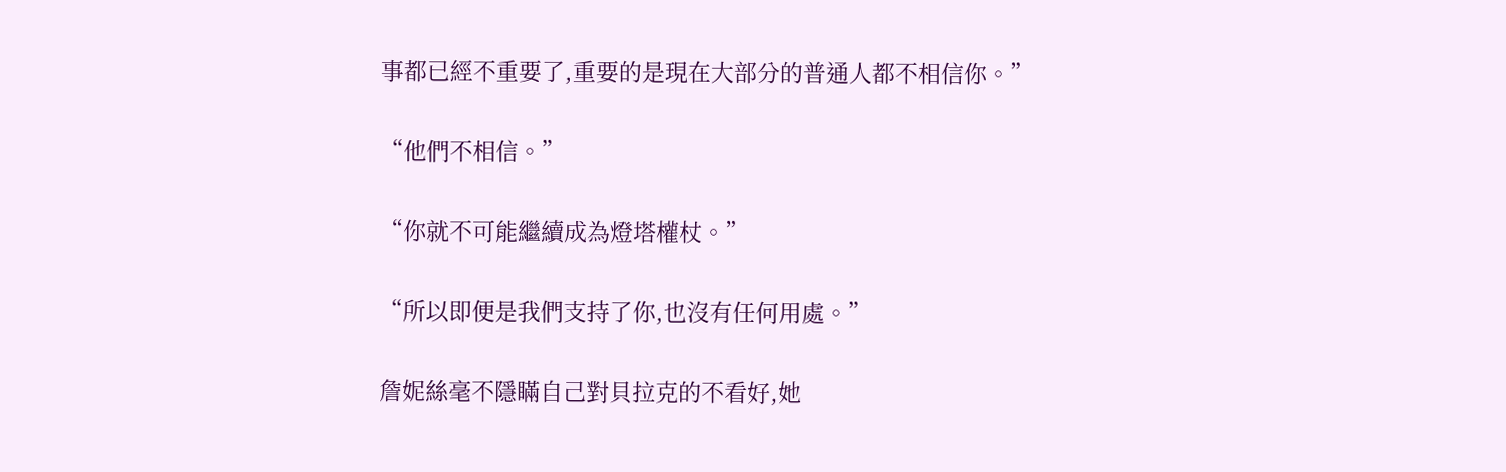事都已經不重要了,重要的是現在大部分的普通人都不相信你。”

“他們不相信。”

“你就不可能繼續成為燈塔權杖。”

“所以即便是我們支持了你,也沒有任何用處。”

詹妮絲毫不隱瞞自己對貝拉克的不看好,她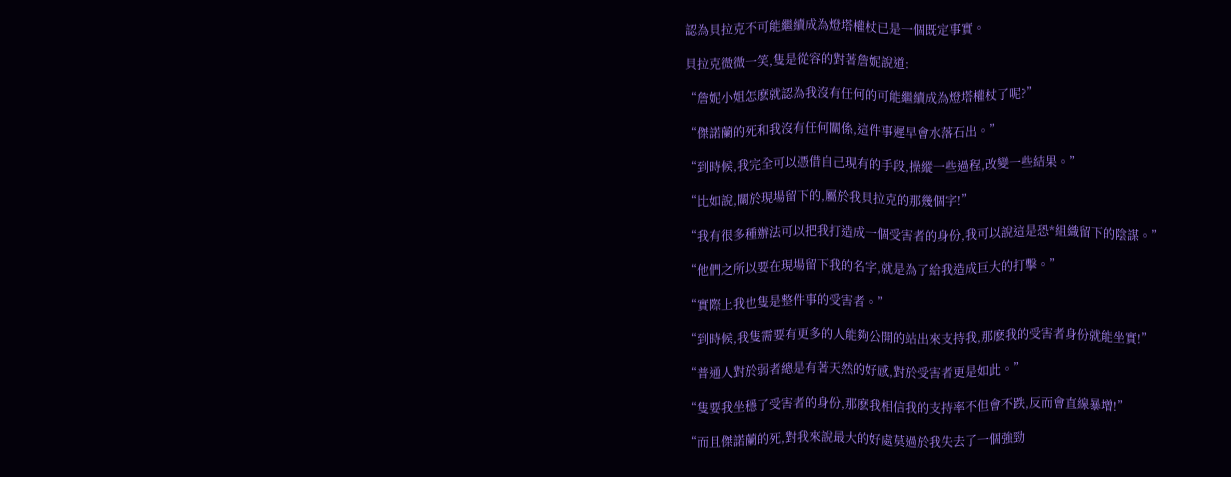認為貝拉克不可能繼續成為燈塔權杖已是一個既定事實。

貝拉克微微一笑,隻是從容的對著詹妮說道:

“詹妮小姐怎麽就認為我沒有任何的可能繼續成為燈塔權杖了呢?”

“傑諾蘭的死和我沒有任何關係,這件事遲早會水落石出。”

“到時候,我完全可以憑借自己現有的手段,操縱一些過程,改變一些結果。”

“比如說,關於現場留下的,屬於我貝拉克的那幾個字!”

“我有很多種辦法可以把我打造成一個受害者的身份,我可以說這是恐*組織留下的陰謀。”

“他們之所以要在現場留下我的名字,就是為了給我造成巨大的打擊。”

“實際上我也隻是整件事的受害者。”

“到時候,我隻需要有更多的人能夠公開的站出來支持我,那麽我的受害者身份就能坐實!”

“普通人對於弱者總是有著天然的好感,對於受害者更是如此。”

“隻要我坐穩了受害者的身份,那麽我相信我的支持率不但會不跌,反而會直線暴增!”

“而且傑諾蘭的死,對我來說最大的好處莫過於我失去了一個強勁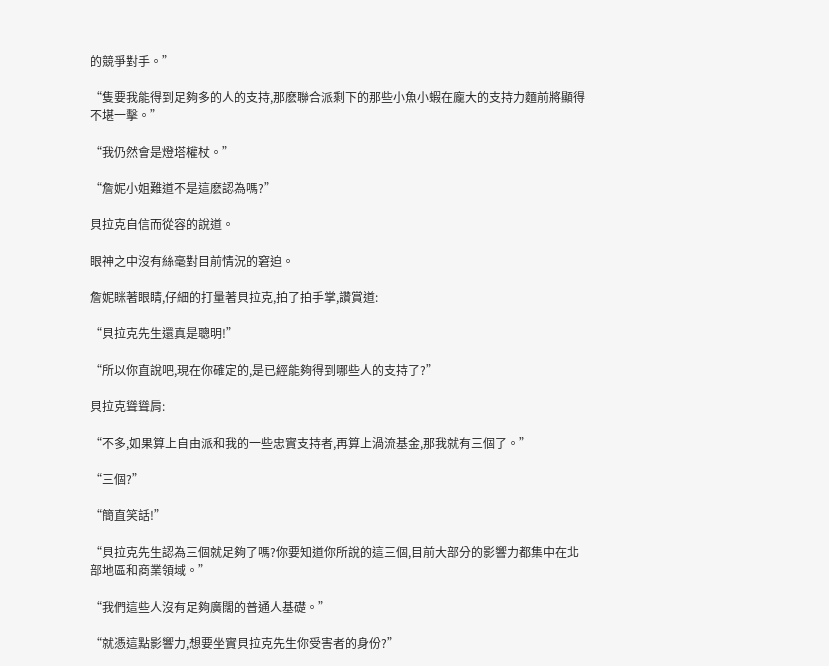的競爭對手。”

“隻要我能得到足夠多的人的支持,那麽聯合派剩下的那些小魚小蝦在龐大的支持力麵前將顯得不堪一擊。”

“我仍然會是燈塔權杖。”

“詹妮小姐難道不是這麽認為嗎?”

貝拉克自信而從容的說道。

眼神之中沒有絲毫對目前情況的窘迫。

詹妮眯著眼睛,仔細的打量著貝拉克,拍了拍手掌,讚賞道:

“貝拉克先生還真是聰明!”

“所以你直說吧,現在你確定的,是已經能夠得到哪些人的支持了?”

貝拉克聳聳肩:

“不多,如果算上自由派和我的一些忠實支持者,再算上渦流基金,那我就有三個了。”

“三個?”

“簡直笑話!”

“貝拉克先生認為三個就足夠了嗎?你要知道你所說的這三個,目前大部分的影響力都集中在北部地區和商業領域。”

“我們這些人沒有足夠廣闊的普通人基礎。”

“就憑這點影響力,想要坐實貝拉克先生你受害者的身份?”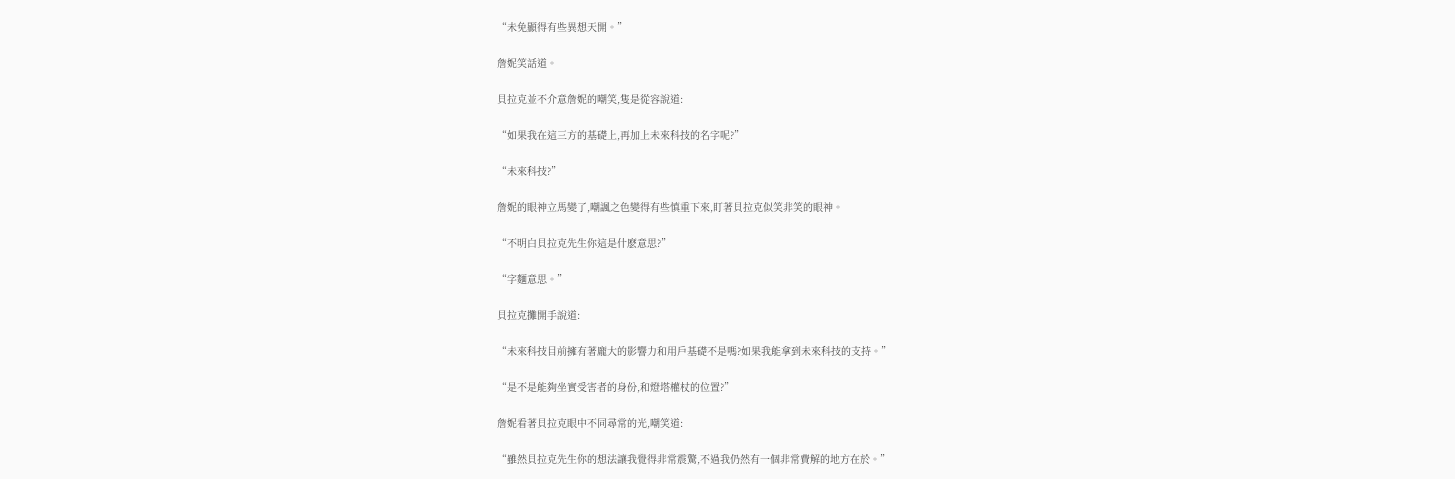“未免顯得有些異想天開。”

詹妮笑話道。

貝拉克並不介意詹妮的嘲笑,隻是從容說道:

“如果我在這三方的基礎上,再加上未來科技的名字呢?”

“未來科技?”

詹妮的眼神立馬變了,嘲諷之色變得有些慎重下來,盯著貝拉克似笑非笑的眼神。

“不明白貝拉克先生你這是什麽意思?”

“字麵意思。”

貝拉克攤開手說道:

“未來科技目前擁有著龐大的影響力和用戶基礎不是嗎?如果我能拿到未來科技的支持。”

“是不是能夠坐實受害者的身份,和燈塔權杖的位置?”

詹妮看著貝拉克眼中不同尋常的光,嘲笑道:

“雖然貝拉克先生你的想法讓我覺得非常震驚,不過我仍然有一個非常費解的地方在於。”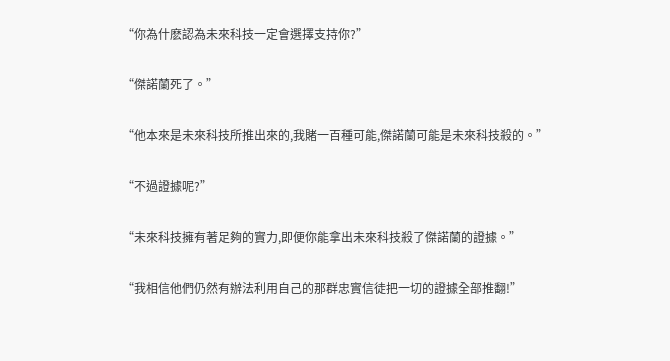“你為什麽認為未來科技一定會選擇支持你?”

“傑諾蘭死了。”

“他本來是未來科技所推出來的,我賭一百種可能,傑諾蘭可能是未來科技殺的。”

“不過證據呢?”

“未來科技擁有著足夠的實力,即便你能拿出未來科技殺了傑諾蘭的證據。”

“我相信他們仍然有辦法利用自己的那群忠實信徒把一切的證據全部推翻!”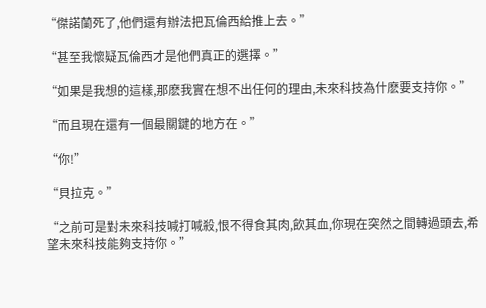“傑諾蘭死了,他們還有辦法把瓦倫西給推上去。”

“甚至我懷疑瓦倫西才是他們真正的選擇。”

“如果是我想的這樣,那麽我實在想不出任何的理由,未來科技為什麽要支持你。”

“而且現在還有一個最關鍵的地方在。”

“你!”

“貝拉克。”

“之前可是對未來科技喊打喊殺,恨不得食其肉,飲其血,你現在突然之間轉過頭去,希望未來科技能夠支持你。”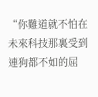“你難道就不怕在未來科技那裏受到連狗都不如的屈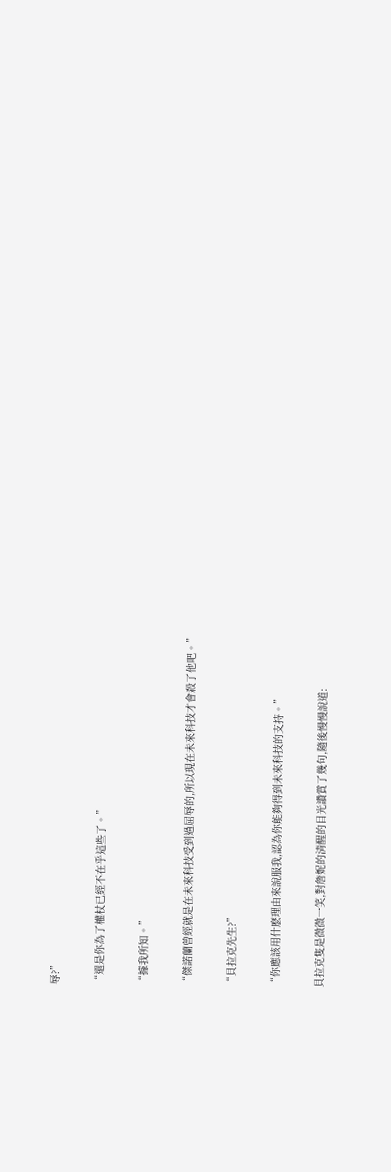辱?”

“還是你為了權杖已經不在乎這些了。”

“據我所知。”

“傑諾蘭曾經就是在未來科技受到過屈辱的,所以現在未來科技才會殺了他吧。”

“貝拉克先生?”

“你應該用什麽理由來說服我,認為你能夠得到未來科技的支持。”

貝拉克隻是微微一笑,對詹妮的清醒的目光讚賞了幾句,隨後慢慢說道: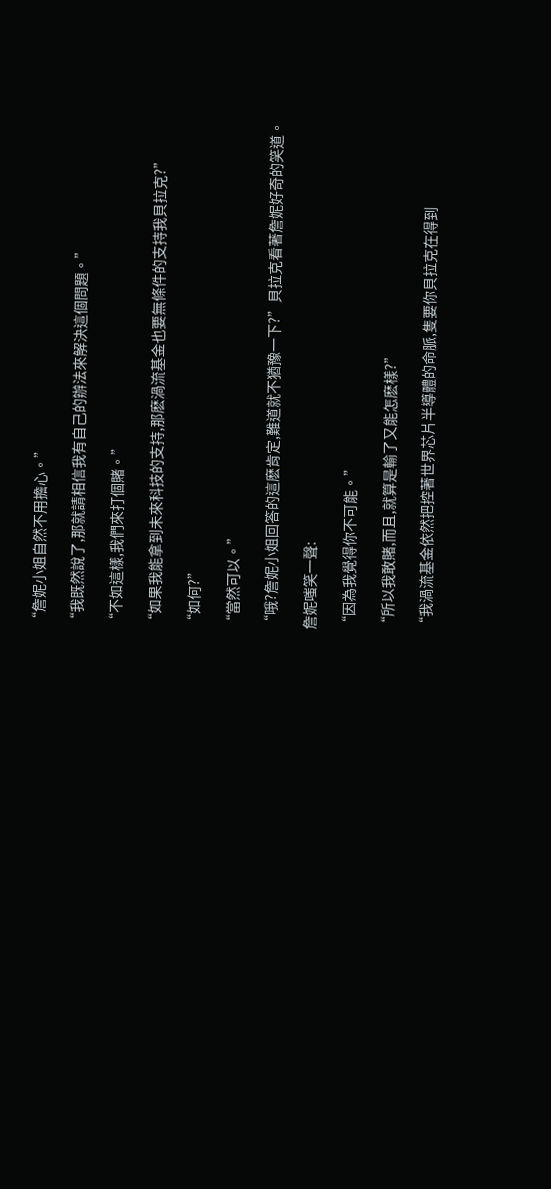“詹妮小姐自然不用擔心。”

“我既然說了,那就請相信我有自己的辦法來解決這個問題。”

“不如這樣,我們來打個賭。”

“如果我能拿到未來科技的支持,那麽渦流基金也要無條件的支持我貝拉克?”

“如何?”

“當然可以。”

“哦?詹妮小姐回答的這麽肯定,難道就不猶豫一下?”貝拉克看著詹妮好奇的笑道。

詹妮嗤笑一聲:

“因為我覺得你不可能。”

“所以我敢賭,而且,就算是輸了又能怎麽樣?”

“我渦流基金依然把控著世界芯片半導體的命脈,隻要你貝拉克在得到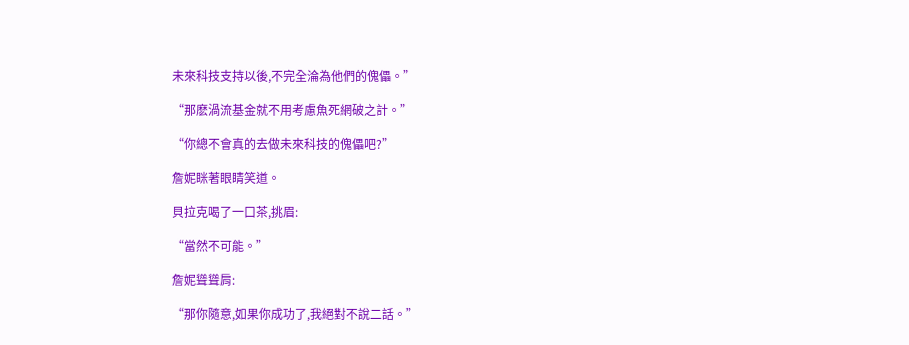未來科技支持以後,不完全淪為他們的傀儡。”

“那麽渦流基金就不用考慮魚死網破之計。”

“你總不會真的去做未來科技的傀儡吧?”

詹妮眯著眼睛笑道。

貝拉克喝了一口茶,挑眉:

“當然不可能。”

詹妮聳聳肩:

“那你隨意,如果你成功了,我絕對不說二話。”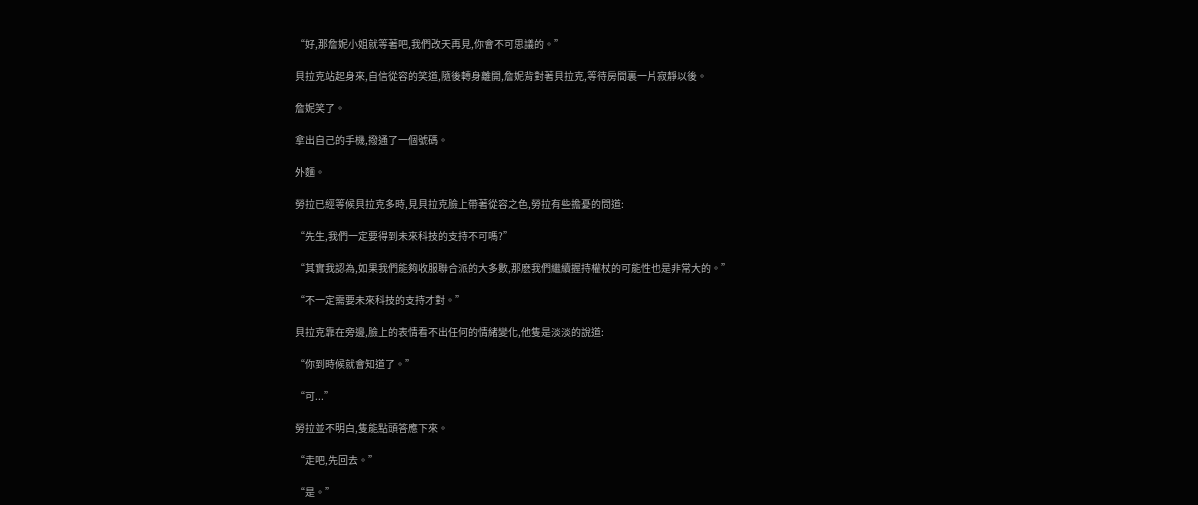“好,那詹妮小姐就等著吧,我們改天再見,你會不可思議的。”

貝拉克站起身來,自信從容的笑道,隨後轉身離開,詹妮背對著貝拉克,等待房間裏一片寂靜以後。

詹妮笑了。

拿出自己的手機,撥通了一個號碼。

外麵。

勞拉已經等候貝拉克多時,見貝拉克臉上帶著從容之色,勞拉有些擔憂的問道:

“先生,我們一定要得到未來科技的支持不可嗎?”

“其實我認為,如果我們能夠收服聯合派的大多數,那麽我們繼續握持權杖的可能性也是非常大的。”

“不一定需要未來科技的支持才對。”

貝拉克靠在旁邊,臉上的表情看不出任何的情緒變化,他隻是淡淡的說道:

“你到時候就會知道了。”

“可...”

勞拉並不明白,隻能點頭答應下來。

“走吧,先回去。”

“是。”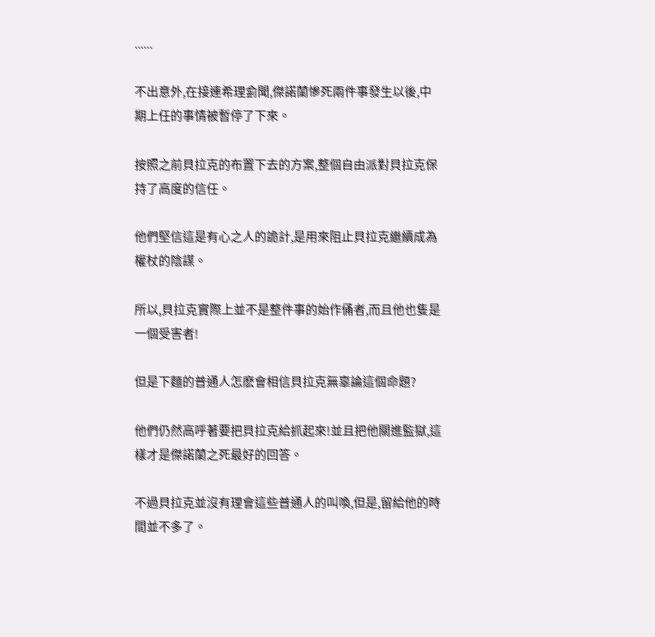......

不出意外,在接連希理侴聞,傑諾蘭慘死兩件事發生以後,中期上任的事情被暫停了下來。

按照之前貝拉克的布置下去的方案,整個自由派對貝拉克保持了高度的信任。

他們堅信這是有心之人的詭計,是用來阻止貝拉克繼續成為權杖的陰謀。

所以,貝拉克實際上並不是整件事的始作俑者,而且他也隻是一個受害者!

但是下麵的普通人怎麽會相信貝拉克無辜論這個命題?

他們仍然高呼著要把貝拉克給抓起來!並且把他關進監獄,這樣才是傑諾蘭之死最好的回答。

不過貝拉克並沒有理會這些普通人的叫喚,但是,留給他的時間並不多了。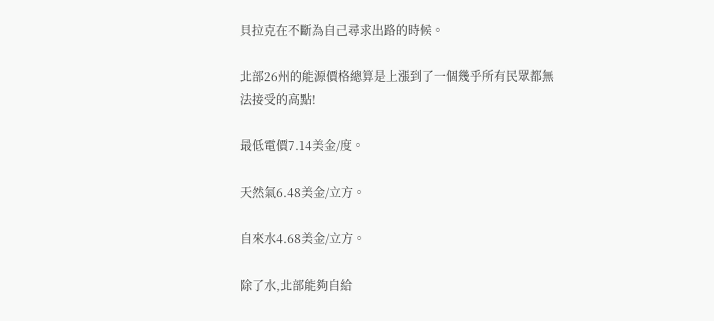貝拉克在不斷為自己尋求出路的時候。

北部26州的能源價格總算是上漲到了一個幾乎所有民眾都無法接受的高點!

最低電價7.14美金/度。

天然氣6.48美金/立方。

自來水4.68美金/立方。

除了水,北部能夠自給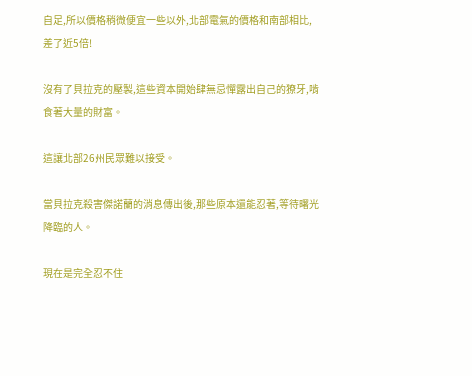自足,所以價格稍微便宜一些以外,北部電氣的價格和南部相比,差了近5倍!

沒有了貝拉克的壓製,這些資本開始肆無忌憚露出自己的獠牙,啃食著大量的財富。

這讓北部26州民眾難以接受。

當貝拉克殺害傑諾蘭的消息傳出後,那些原本還能忍著,等待曙光降臨的人。

現在是完全忍不住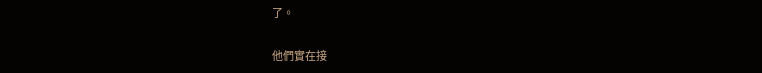了。

他們實在接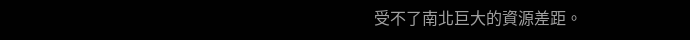受不了南北巨大的資源差距。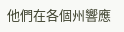他們在各個州響應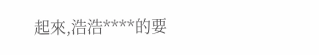起來,浩浩****的要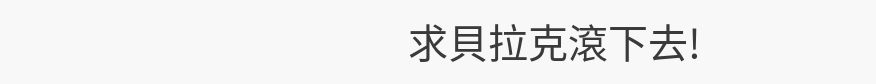求貝拉克滾下去!